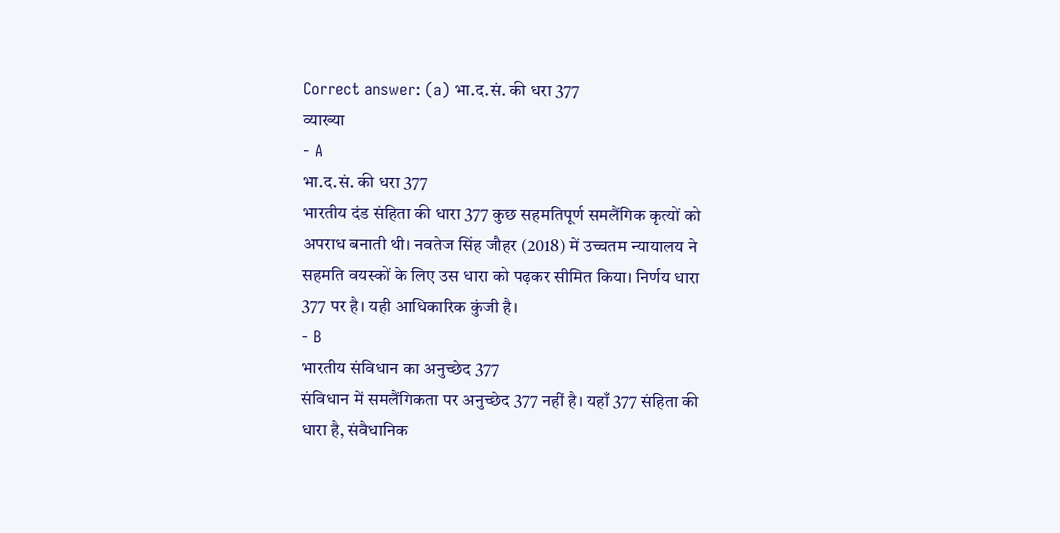Correct answer: (a) भा.द.सं. की धरा 377
व्याख्या
- A
भा.द.सं. की धरा 377
भारतीय दंड संहिता की धारा 377 कुछ सहमतिपूर्ण समलैंगिक कृत्यों को अपराध बनाती थी। नवतेज सिंह जौहर (2018) में उच्चतम न्यायालय ने सहमति वयस्कों के लिए उस धारा को पढ़कर सीमित किया। निर्णय धारा 377 पर है। यही आधिकारिक कुंजी है।
- B
भारतीय संविधान का अनुच्छेद 377
संविधान में समलैंगिकता पर अनुच्छेद 377 नहीं है। यहाँ 377 संहिता की धारा है, संवैधानिक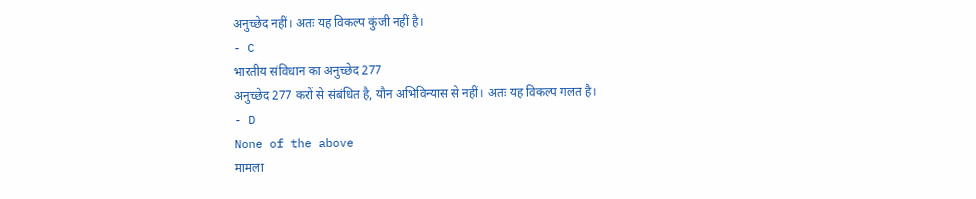अनुच्छेद नहीं। अतः यह विकल्प कुंजी नहीं है।
- C
भारतीय संविधान का अनुच्छेद 277
अनुच्छेद 277 करों से संबंधित है, यौन अभिविन्यास से नहीं। अतः यह विकल्प गलत है।
- D
None of the above
मामला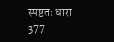स्पष्टतः धारा 377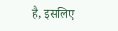है, इसलिए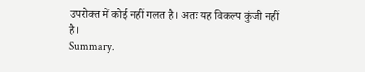उपरोक्त में कोई नहीं गलत है। अतः यह विकल्प कुंजी नहीं है।
Summary.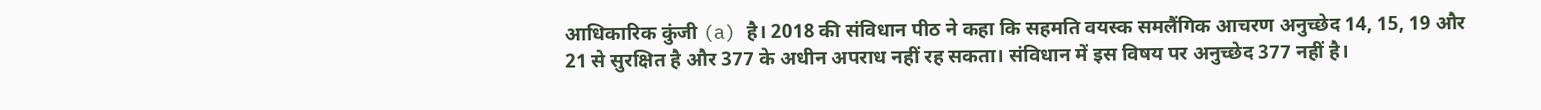आधिकारिक कुंजी (a) है। 2018 की संविधान पीठ ने कहा कि सहमति वयस्क समलैंगिक आचरण अनुच्छेद 14, 15, 19 और 21 से सुरक्षित है और 377 के अधीन अपराध नहीं रह सकता। संविधान में इस विषय पर अनुच्छेद 377 नहीं है।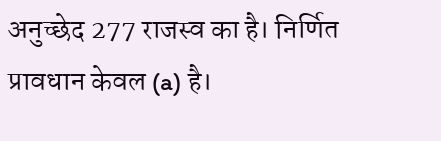अनुच्छेद 277 राजस्व का है। निर्णित प्रावधान केवल (a) है।